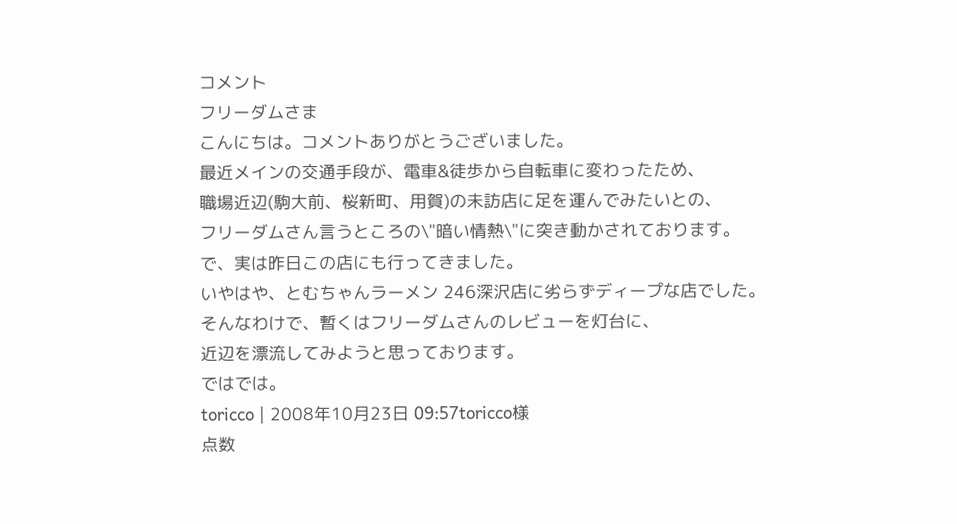コメント
フリーダムさま
こんにちは。コメントありがとうございました。
最近メインの交通手段が、電車&徒歩から自転車に変わったため、
職場近辺(駒大前、桜新町、用賀)の未訪店に足を運んでみたいとの、
フリーダムさん言うところの\"暗い情熱\"に突き動かされております。
で、実は昨日この店にも行ってきました。
いやはや、とむちゃんラーメン 246深沢店に劣らずディープな店でした。
そんなわけで、暫くはフリーダムさんのレビューを灯台に、
近辺を漂流してみようと思っております。
ではでは。
toricco | 2008年10月23日 09:57toricco様
点数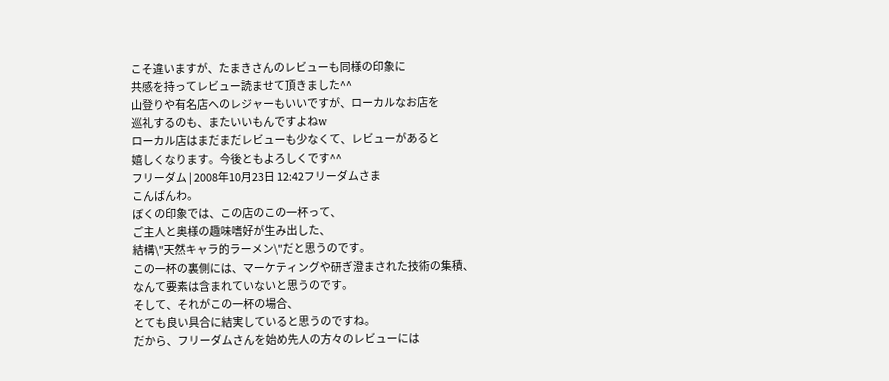こそ違いますが、たまきさんのレビューも同様の印象に
共感を持ってレビュー読ませて頂きました^^
山登りや有名店へのレジャーもいいですが、ローカルなお店を
巡礼するのも、またいいもんですよねw
ローカル店はまだまだレビューも少なくて、レビューがあると
嬉しくなります。今後ともよろしくです^^
フリーダム | 2008年10月23日 12:42フリーダムさま
こんばんわ。
ぼくの印象では、この店のこの一杯って、
ご主人と奥様の趣味嗜好が生み出した、
結構\"天然キャラ的ラーメン\"だと思うのです。
この一杯の裏側には、マーケティングや研ぎ澄まされた技術の集積、
なんて要素は含まれていないと思うのです。
そして、それがこの一杯の場合、
とても良い具合に結実していると思うのですね。
だから、フリーダムさんを始め先人の方々のレビューには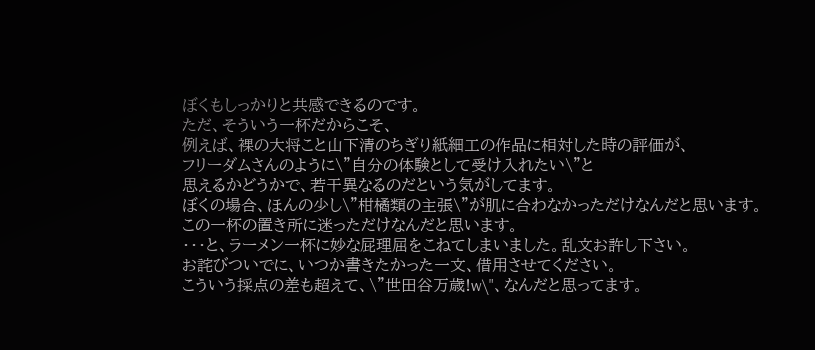ぼくもしっかりと共感できるのです。
ただ、そういう一杯だからこそ、
例えば、裸の大将こと山下清のちぎり紙細工の作品に相対した時の評価が、
フリーダムさんのように\"自分の体験として受け入れたい\"と
思えるかどうかで、若干異なるのだという気がしてます。
ぼくの場合、ほんの少し\"柑橘類の主張\"が肌に合わなかっただけなんだと思います。
この一杯の置き所に迷っただけなんだと思います。
・・・と、ラーメン一杯に妙な屁理屈をこねてしまいました。乱文お許し下さい。
お詫びついでに、いつか書きたかった一文、借用させてください。
こういう採点の差も超えて、\"世田谷万歳!w\"、なんだと思ってます。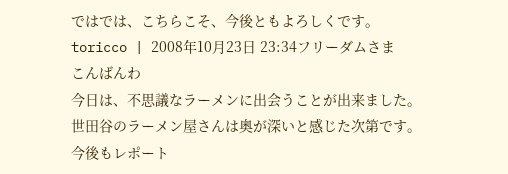ではでは、こちらこそ、今後ともよろしくです。
toricco | 2008年10月23日 23:34フリーダムさま
こんばんわ
今日は、不思議なラーメンに出会うことが出来ました。
世田谷のラーメン屋さんは奥が深いと感じた次第です。
今後もレポート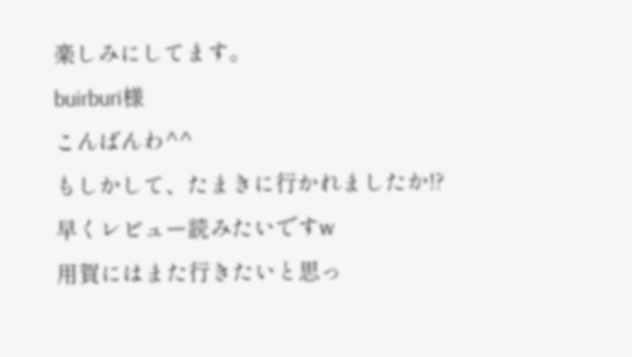楽しみにしてます。
buirburi様
こんばんわ^^
もしかして、たまきに行かれましたか!?
早くレビュー読みたいですw
用賀にはまた行きたいと思っ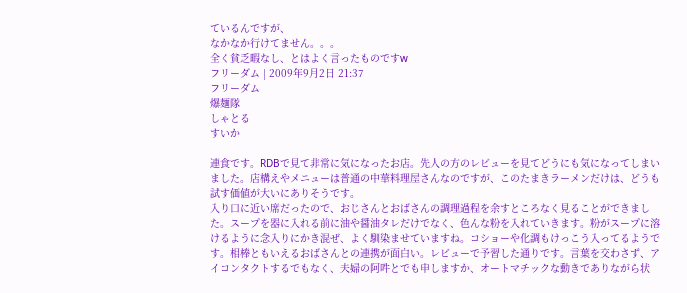ているんですが、
なかなか行けてません。。。
全く貧乏暇なし、とはよく言ったものですw
フリーダム | 2009年9月2日 21:37
フリーダム
爆麺隊
しゃとる
すいか

連食です。RDBで見て非常に気になったお店。先人の方のレビューを見てどうにも気になってしまいました。店構えやメニューは普通の中華料理屋さんなのですが、このたまきラーメンだけは、どうも試す価値が大いにありそうです。
入り口に近い席だったので、おじさんとおばさんの調理過程を余すところなく見ることができました。スープを器に入れる前に油や醤油タレだけでなく、色んな粉を入れていきます。粉がスープに溶けるように念入りにかき混ぜ、よく馴染ませていますね。コショーや化調もけっこう入ってるようです。相棒ともいえるおばさんとの連携が面白い。レビューで予習した通りです。言葉を交わさず、アイコンタクトするでもなく、夫婦の阿吽とでも申しますか、オートマチックな動きでありながら状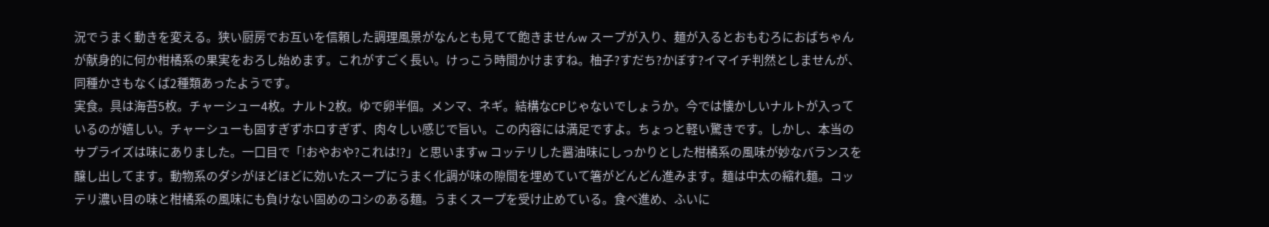況でうまく動きを変える。狭い厨房でお互いを信頼した調理風景がなんとも見てて飽きませんw スープが入り、麺が入るとおもむろにおばちゃんが献身的に何か柑橘系の果実をおろし始めます。これがすごく長い。けっこう時間かけますね。柚子?すだち?かぼす?イマイチ判然としませんが、同種かさもなくば2種類あったようです。
実食。具は海苔5枚。チャーシュー4枚。ナルト2枚。ゆで卵半個。メンマ、ネギ。結構なCPじゃないでしょうか。今では懐かしいナルトが入っているのが嬉しい。チャーシューも固すぎずホロすぎず、肉々しい感じで旨い。この内容には満足ですよ。ちょっと軽い驚きです。しかし、本当のサプライズは味にありました。一口目で「!おやおや?これは!?」と思いますw コッテリした醤油味にしっかりとした柑橘系の風味が妙なバランスを醸し出してます。動物系のダシがほどほどに効いたスープにうまく化調が味の隙間を埋めていて箸がどんどん進みます。麺は中太の縮れ麺。コッテリ濃い目の味と柑橘系の風味にも負けない固めのコシのある麺。うまくスープを受け止めている。食べ進め、ふいに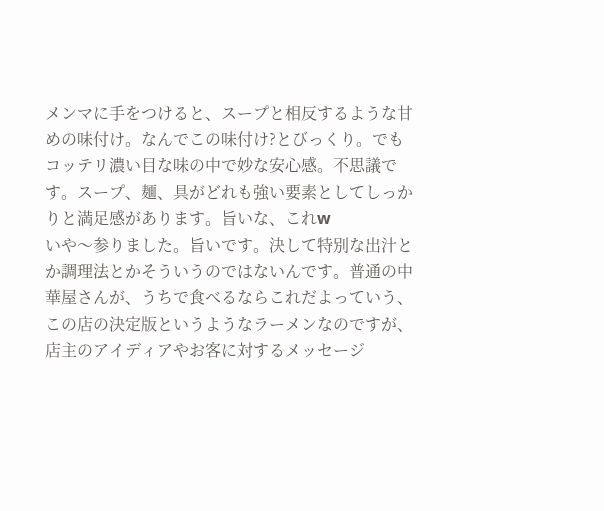メンマに手をつけると、スープと相反するような甘めの味付け。なんでこの味付け?とびっくり。でもコッテリ濃い目な味の中で妙な安心感。不思議です。スープ、麺、具がどれも強い要素としてしっかりと満足感があります。旨いな、これw
いや〜参りました。旨いです。決して特別な出汁とか調理法とかそういうのではないんです。普通の中華屋さんが、うちで食べるならこれだよっていう、この店の決定版というようなラーメンなのですが、店主のアイディアやお客に対するメッセージ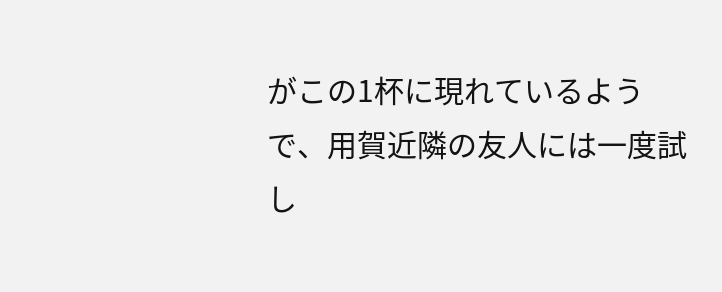がこの1杯に現れているようで、用賀近隣の友人には一度試し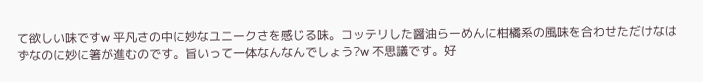て欲しい味ですw 平凡さの中に妙なユニークさを感じる味。コッテリした醤油らーめんに柑橘系の風味を合わせただけなはずなのに妙に箸が進むのです。旨いって一体なんなんでしょう?w 不思議です。好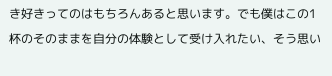き好きってのはもちろんあると思います。でも僕はこの1杯のそのままを自分の体験として受け入れたい、そう思い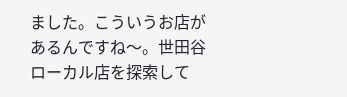ました。こういうお店があるんですね〜。世田谷ローカル店を探索して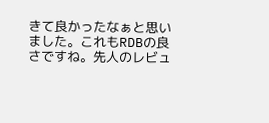きて良かったなぁと思いました。これもRDBの良さですね。先人のレビュ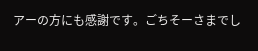アーの方にも感謝です。ごちそーさまでし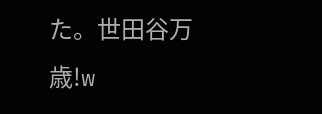た。世田谷万歳!w